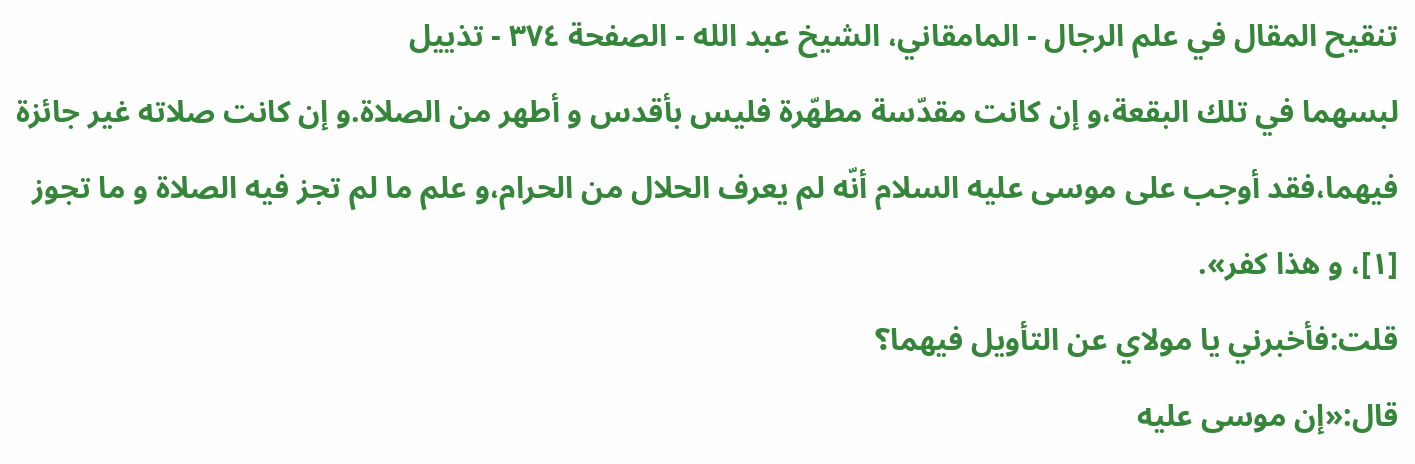تنقيح المقال في علم الرجال - المامقاني، الشيخ عبد الله - الصفحة ٣٧٤ - تذييل
لبسهما في تلك البقعة،و إن كانت مقدّسة مطهّرة فليس بأقدس و أطهر من الصلاة.و إن كانت صلاته غير جائزة فيهما،فقد أوجب على موسى عليه السلام أنّه لم يعرف الحلال من الحرام،و علم ما لم تجز فيه الصلاة و ما تجوز [١]، و هذا كفر».
قلت:فأخبرني يا مولاي عن التأويل فيهما؟
قال:«إن موسى عليه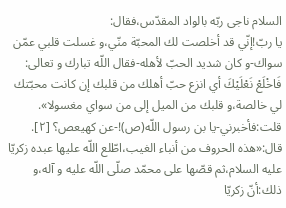السلام ناجى ربّه بالواد المقدّس،فقال:
يا ربّ!إنّي قد أخلصت لك المحبّة منّي،و غسلت قلبي عمّن سواك-و كان شديد الحبّ لأهله-فقال اللّه تبارك و تعالى: فَاخْلَعْ نَعْلَيْكَ أي انزع حبّ أهلك من قلبك إن كانت محبّتك لي خالصة،و قلبك من الميل إلى من سواي مغسولا».
قلت:فأخبرني-يا بن رسول اللّه(ص)!-عن كهيعص؟ [٢].
قال:«هذه الحروف من أنباء الغيب،اطّلع اللّه عليها عبده زكريّا عليه السلام،ثم قصّها على محمّد صلّى اللّه عليه و آله،و ذلك:أنّ زكريّا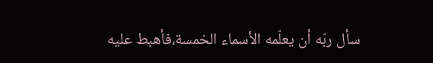سأل ربّه أن يعلّمه الأسماء الخمسة،فأهبط عليه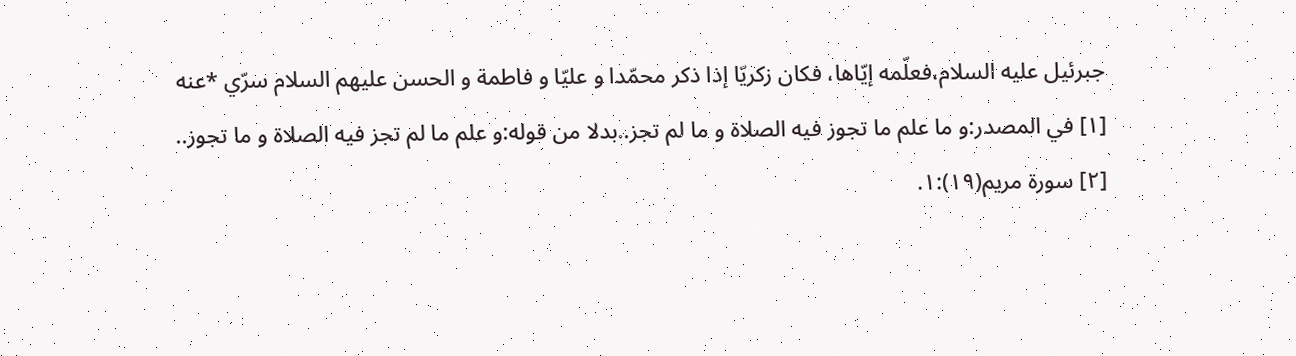جبرئيل عليه السلام،فعلّمه إيّاها، فكان زكريّا إذا ذكر محمّدا و عليّا و فاطمة و الحسن عليهم السلام سرّي *عنه
[١] في المصدر:و ما علم ما تجوز فيه الصلاة و ما لم تجز..بدلا من قوله:و علم ما لم تجز فيه الصلاة و ما تجوز..
[٢] سورة مريم(١٩):١.